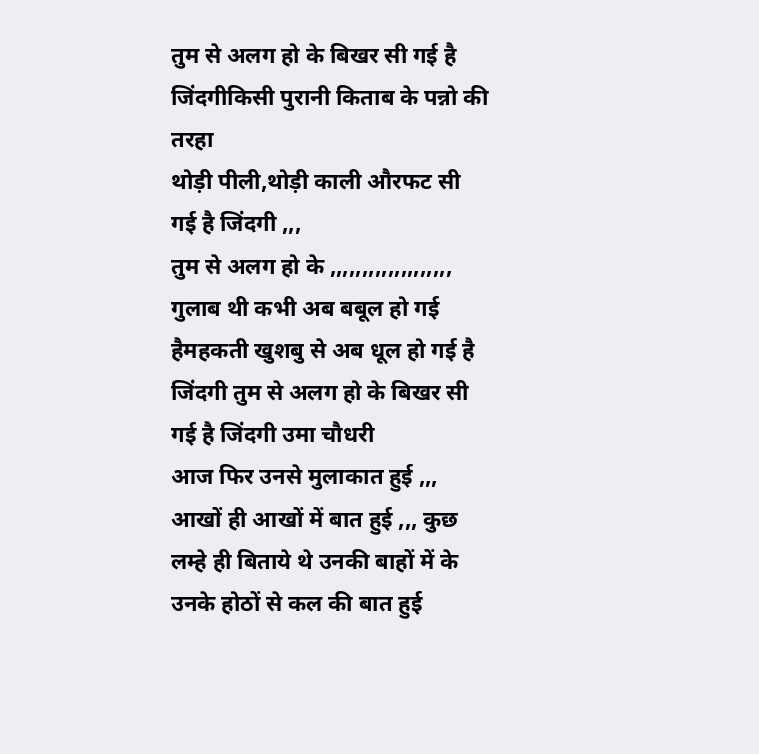तुम से अलग हो के बिखर सी गई है जिंदगीकिसी पुरानी किताब के पन्नो की तरहा
थोड़ी पीली,थोड़ी काली औरफट सी गई है जिंदगी ,,,
तुम से अलग हो के ,,,,,,,,,,,,,,,,,,,
गुलाब थी कभी अब बबूल हो गई हैमहकती खुशबु से अब धूल हो गई है जिंदगी तुम से अलग हो के बिखर सी गई है जिंदगी उमा चौधरी
आज फिर उनसे मुलाकात हुई ,,, आखों ही आखों में बात हुई ,,, कुछ लम्हे ही बिताये थे उनकी बाहों में के उनके होठों से कल की बात हुई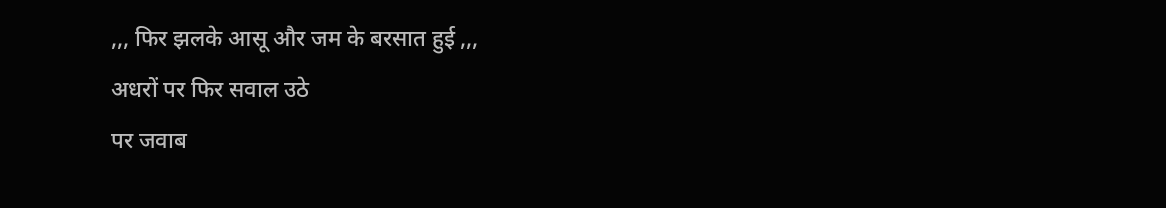,,, फिर झलके आसू और जम के बरसात हुई ,,,
अधरों पर फिर सवाल उठे
पर जवाब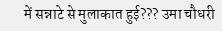में सन्नाटे से मुलाकात हुई??? उमा चौधरी